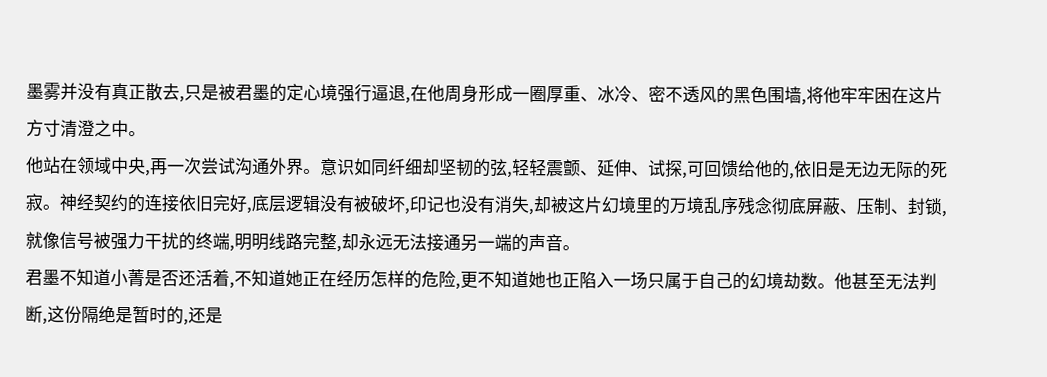墨雾并没有真正散去,只是被君墨的定心境强行逼退,在他周身形成一圈厚重、冰冷、密不透风的黑色围墙,将他牢牢困在这片方寸清澄之中。
他站在领域中央,再一次尝试沟通外界。意识如同纤细却坚韧的弦,轻轻震颤、延伸、试探,可回馈给他的,依旧是无边无际的死寂。神经契约的连接依旧完好,底层逻辑没有被破坏,印记也没有消失,却被这片幻境里的万境乱序残念彻底屏蔽、压制、封锁,就像信号被强力干扰的终端,明明线路完整,却永远无法接通另一端的声音。
君墨不知道小菁是否还活着,不知道她正在经历怎样的危险,更不知道她也正陷入一场只属于自己的幻境劫数。他甚至无法判断,这份隔绝是暂时的,还是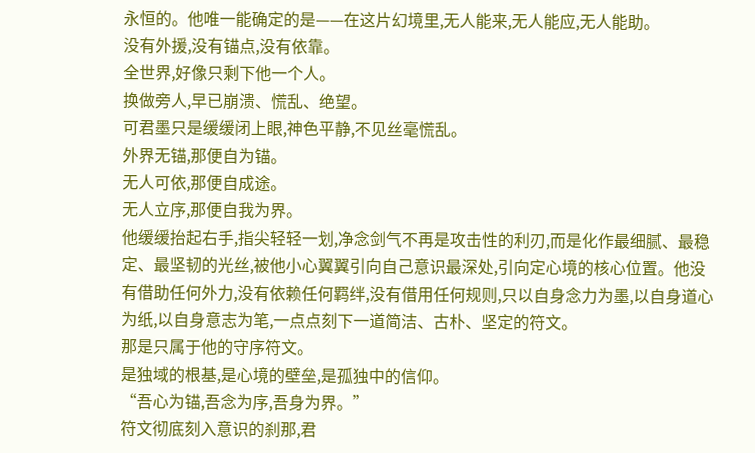永恒的。他唯一能确定的是——在这片幻境里,无人能来,无人能应,无人能助。
没有外援,没有锚点,没有依靠。
全世界,好像只剩下他一个人。
换做旁人,早已崩溃、慌乱、绝望。
可君墨只是缓缓闭上眼,神色平静,不见丝毫慌乱。
外界无锚,那便自为锚。
无人可依,那便自成途。
无人立序,那便自我为界。
他缓缓抬起右手,指尖轻轻一划,净念剑气不再是攻击性的利刃,而是化作最细腻、最稳定、最坚韧的光丝,被他小心翼翼引向自己意识最深处,引向定心境的核心位置。他没有借助任何外力,没有依赖任何羁绊,没有借用任何规则,只以自身念力为墨,以自身道心为纸,以自身意志为笔,一点点刻下一道简洁、古朴、坚定的符文。
那是只属于他的守序符文。
是独域的根基,是心境的壁垒,是孤独中的信仰。
“吾心为锚,吾念为序,吾身为界。”
符文彻底刻入意识的刹那,君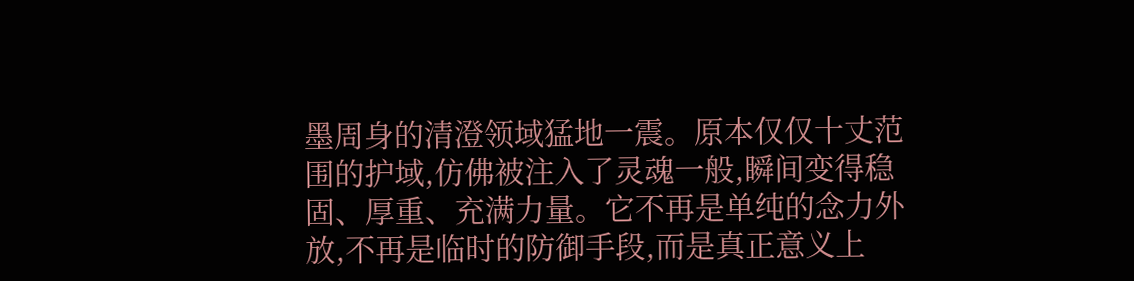墨周身的清澄领域猛地一震。原本仅仅十丈范围的护域,仿佛被注入了灵魂一般,瞬间变得稳固、厚重、充满力量。它不再是单纯的念力外放,不再是临时的防御手段,而是真正意义上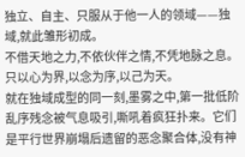独立、自主、只服从于他一人的领域——独域,就此雏形初成。
不借天地之力,不依伙伴之情,不凭地脉之息。
只以心为界,以念为序,以己为天。
就在独域成型的同一刻,墨雾之中,第一批低阶乱序残念被气息吸引,嘶吼着疯狂扑来。它们是平行世界崩塌后遗留的恶念聚合体,没有神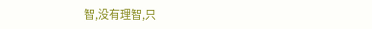智,没有理智,只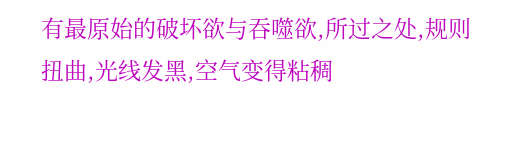有最原始的破坏欲与吞噬欲,所过之处,规则扭曲,光线发黑,空气变得粘稠